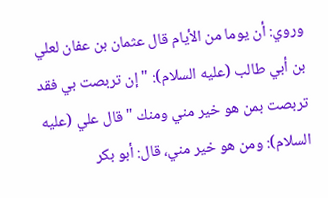وروي: أن يوما من الأيام قال عثمان بن عفان لعلي بن أبي طالب (عليه السلام): " إن تربصت بي فقد تربصت بمن هو خير مني ومنك " قال علي (عليه السلام): ومن هو خير مني، قال: أبو بكر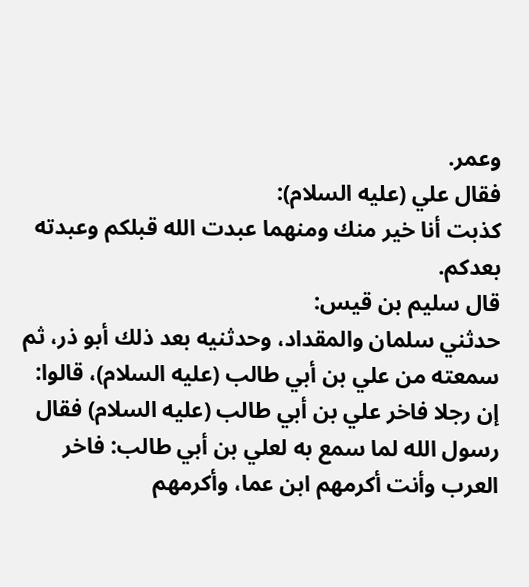وعمر.
فقال علي (عليه السلام):
كذبت أنا خير منك ومنهما عبدت الله قبلكم وعبدته بعدكم.
قال سليم بن قيس:
حدثني سلمان والمقداد، وحدثنيه بعد ذلك أبو ذر، ثم سمعته من علي بن أبي طالب (عليه السلام)، قالوا: إن رجلا فاخر علي بن أبي طالب (عليه السلام) فقال رسول الله لما سمع به لعلي بن أبي طالب: فاخر العرب وأنت أكرمهم ابن عما، وأكرمهم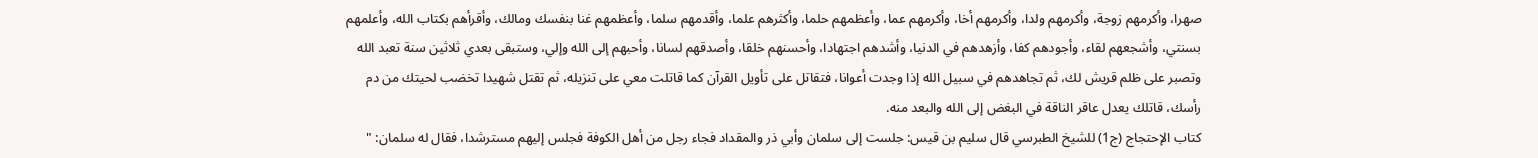صهرا، وأكرمهم زوجة، وأكرمهم ولدا، وأكرمهم أخا، وأكرمهم عما، وأعظمهم حلما، وأكثرهم علما، وأقدمهم سلما، وأعظمهم غنا بنفسك ومالك، وأقرأهم بكتاب الله، وأعلمهم بسنتي، وأشجعهم لقاء، وأجودهم كفا، وأزهدهم في الدنيا، وأشدهم اجتهادا، وأحسنهم خلقا، وأصدقهم لسانا، وأحبهم إلى الله وإلي، وستبقى بعدي ثلاثين سنة تعبد الله وتصبر على ظلم قريش لك، ثم تجاهدهم في سبيل الله إذا وجدت أعوانا، فتقاتل على تأويل القرآن كما قاتلت معي على تنزيله، ثم تقتل شهيدا تخضب لحيتك من دم رأسك، قاتلك يعدل عاقر الناقة في البغض إلى الله والبعد منه.
كتاب الإحتجاج (ج1) للشيخ الطبرسي قال سليم بن قيس: جلست إلى سلمان وأبي ذر والمقداد فجاء رجل من أهل الكوفة فجلس إليهم مسترشدا، فقال له سلمان: "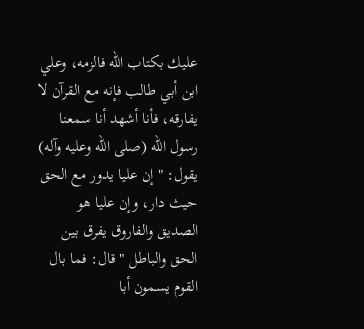عليك بكتاب الله فالزمه، وعلي ابن أبي طالب فإنه مع القرآن لا يفارقه، فأنا أشهد أنا سمعنا رسول الله (صلى الله وعليه وآله) يقول: " إن عليا يدور مع الحق حيث دار، وإن عليا هو الصديق والفاروق يفرق بين الحق والباطل " قال: فما بال القوم يسمون أبا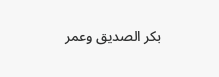بكر الصديق وعمر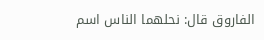الفاروق قال: نحلهما الناس اسم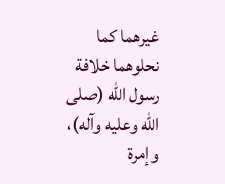غيرهما كما نحلوهما خلافة رسول الله (صلى الله وعليه وآله)، وإمرة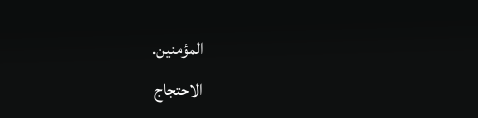المؤمنين.
الاحتجاج